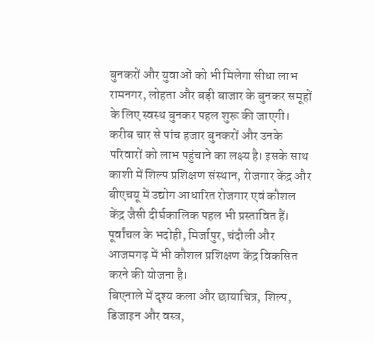बुनकरों और युवाओं को भी मिलेगा सीधा लाभ
रामनगर, लोहता और बड़ी बाजार के बुनकर समूहों के लिए स्वस्थ बुनकर पहल शुरू की जाएगी। करीब चार से पांच हजार बुनकरों और उनके परिवारों को लाभ पहुंचाने का लक्ष्य है। इसके साथ काशी में शिल्प प्रशिक्षण संस्थान, रोजगार केंद्र और बीएचयू में उद्योग आधारित रोजगार एवं कौशल केंद्र जैसी दीर्घकालिक पहल भी प्रस्तावित हैं। पूर्वांचल के भदोही, मिर्जापुर, चंदौली और आजमगढ़ में भी कौशल प्रशिक्षण केंद्र विकसित करने की योजना है।
बिएनाले में दृश्य कला और छायाचित्र, शिल्प, डिजाइन और वस्त्र,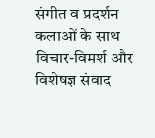संगीत व प्रदर्शन कलाओं के साथ विचार-विमर्श और विशेषज्ञ संवाद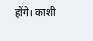होंगे। काशी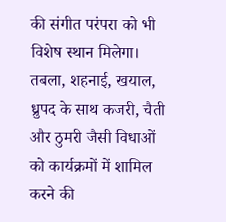की संगीत परंपरा को भी विशेष स्थान मिलेगा। तबला, शहनाई, खयाल, ध्रुपद के साथ कजरी, चैती और ठुमरी जैसी विधाओं को कार्यक्रमों में शामिल करने की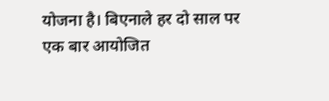योजना है। बिएनाले हर दो साल पर एक बार आयोजित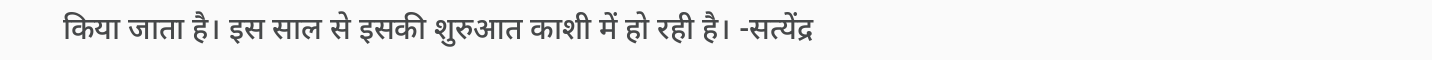किया जाता है। इस साल से इसकी शुरुआत काशी में हो रही है। -सत्येंद्र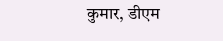कुमार, डीएम